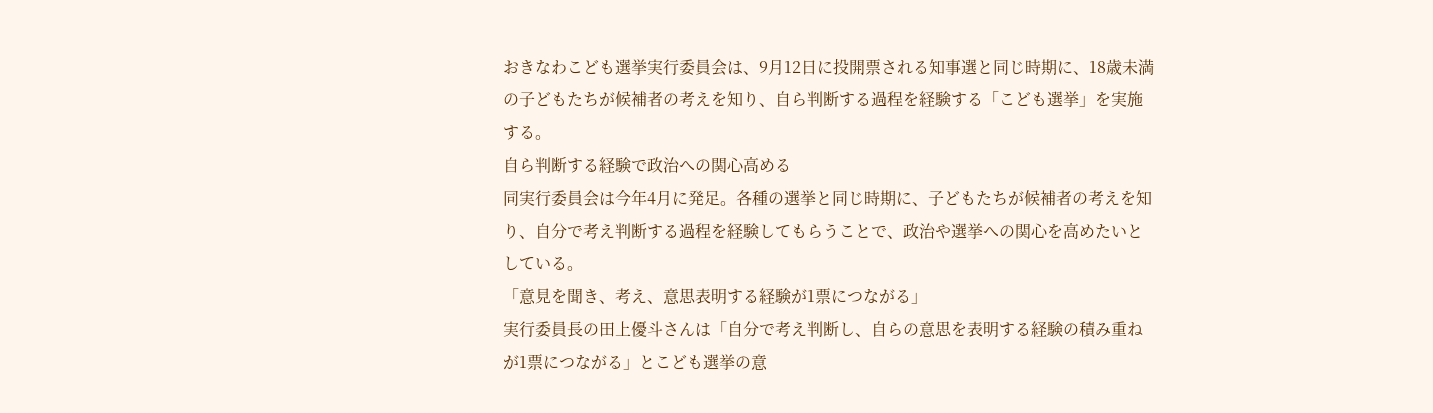おきなわこども選挙実行委員会は、9月12日に投開票される知事選と同じ時期に、18歳未満の子どもたちが候補者の考えを知り、自ら判断する過程を経験する「こども選挙」を実施する。
自ら判断する経験で政治への関心高める
同実行委員会は今年4月に発足。各種の選挙と同じ時期に、子どもたちが候補者の考えを知り、自分で考え判断する過程を経験してもらうことで、政治や選挙への関心を高めたいとしている。
「意見を聞き、考え、意思表明する経験が1票につながる」
実行委員長の田上優斗さんは「自分で考え判断し、自らの意思を表明する経験の積み重ねが1票につながる」とこども選挙の意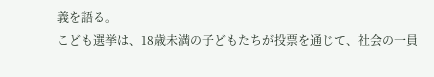義を語る。
こども選挙は、18歳未満の子どもたちが投票を通じて、社会の一員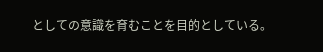としての意識を育むことを目的としている。